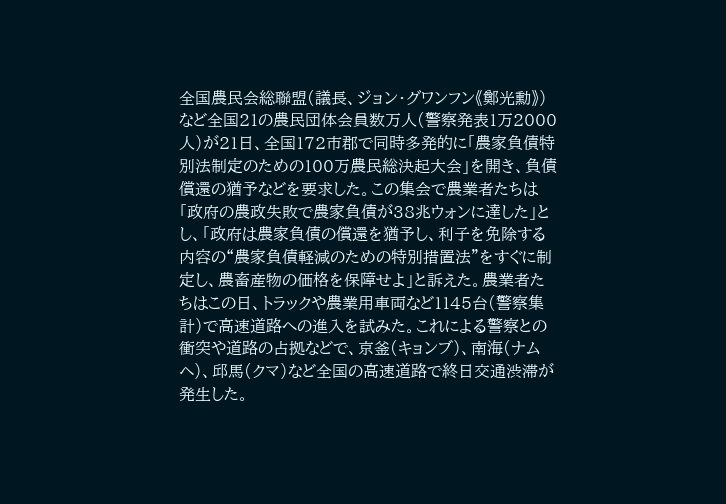全国農民会総聯盟(議長、ジョン・グワンフン《鄭光勳》)など全国21の農民団体会員数万人(警察発表1万2000人)が21日、全国172市郡で同時多発的に「農家負債特別法制定のための100万農民総決起大会」を開き、負債償還の猶予などを要求した。この集会で農業者たちは「政府の農政失敗で農家負債が38兆ウォンに達した」とし、「政府は農家負債の償還を猶予し、利子を免除する内容の“農家負債軽減のための特別措置法”をすぐに制定し、農畜産物の価格を保障せよ」と訴えた。農業者たちはこの日、トラックや農業用車両など1145台(警察集計)で高速道路への進入を試みた。これによる警察との衝突や道路の占拠などで、京釜(キョンブ)、南海(ナムヘ)、邱馬(クマ)など全国の高速道路で終日交通渋滞が発生した。